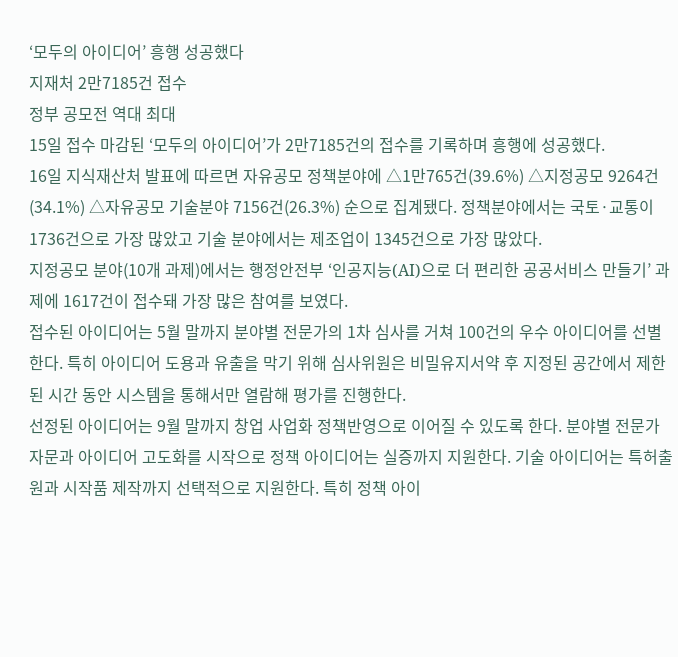‘모두의 아이디어’ 흥행 성공했다
지재처 2만7185건 접수
정부 공모전 역대 최대
15일 접수 마감된 ‘모두의 아이디어’가 2만7185건의 접수를 기록하며 흥행에 성공했다.
16일 지식재산처 발표에 따르면 자유공모 정책분야에 △1만765건(39.6%) △지정공모 9264건(34.1%) △자유공모 기술분야 7156건(26.3%) 순으로 집계됐다. 정책분야에서는 국토·교통이 1736건으로 가장 많았고 기술 분야에서는 제조업이 1345건으로 가장 많았다.
지정공모 분야(10개 과제)에서는 행정안전부 ‘인공지능(AI)으로 더 편리한 공공서비스 만들기’ 과제에 1617건이 접수돼 가장 많은 참여를 보였다.
접수된 아이디어는 5월 말까지 분야별 전문가의 1차 심사를 거쳐 100건의 우수 아이디어를 선별한다. 특히 아이디어 도용과 유출을 막기 위해 심사위원은 비밀유지서약 후 지정된 공간에서 제한된 시간 동안 시스템을 통해서만 열람해 평가를 진행한다.
선정된 아이디어는 9월 말까지 창업 사업화 정책반영으로 이어질 수 있도록 한다. 분야별 전문가 자문과 아이디어 고도화를 시작으로 정책 아이디어는 실증까지 지원한다. 기술 아이디어는 특허출원과 시작품 제작까지 선택적으로 지원한다. 특히 정책 아이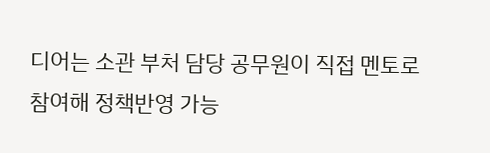디어는 소관 부처 담당 공무원이 직접 멘토로 참여해 정책반영 가능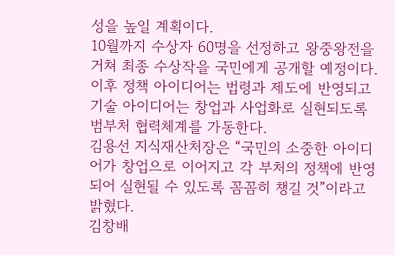성을 높일 계획이다.
10월까지 수상자 60명을 선정하고 왕중왕전을 거쳐 최종 수상작을 국민에게 공개할 예정이다. 이후 정책 아이디어는 법령과 제도에 반영되고 기술 아이디어는 창업과 사업화로 실현되도록 범부처 협력체계를 가동한다.
김용선 지식재산처장은 “국민의 소중한 아이디어가 창업으로 이어지고 각 부처의 정책에 반영되어 실현될 수 있도록 꼼꼼히 챙길 것”이라고 밝혔다.
김창배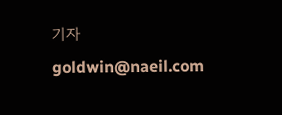기자 goldwin@naeil.com